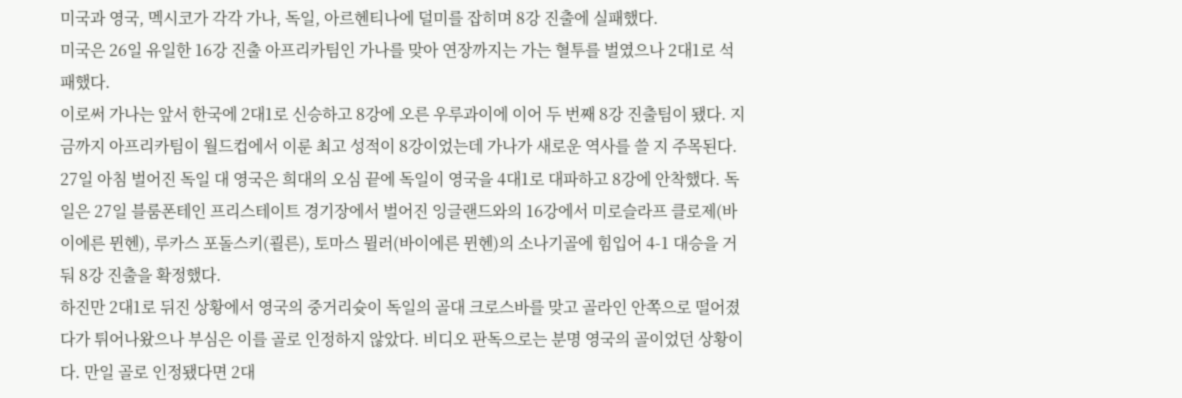미국과 영국, 멕시코가 각각 가나, 독일, 아르헨티나에 덜미를 잡히며 8강 진출에 실패했다.
미국은 26일 유일한 16강 진출 아프리카팀인 가나를 맞아 연장까지는 가는 혈투를 벌였으나 2대1로 석패했다.
이로써 가나는 앞서 한국에 2대1로 신승하고 8강에 오른 우루과이에 이어 두 번째 8강 진출팀이 됐다. 지금까지 아프리카팀이 월드컵에서 이룬 최고 성적이 8강이었는데 가나가 새로운 역사를 쓸 지 주목된다.
27일 아침 벌어진 독일 대 영국은 희대의 오심 끝에 독일이 영국을 4대1로 대파하고 8강에 안착했다. 독일은 27일 블룸폰테인 프리스테이트 경기장에서 벌어진 잉글랜드와의 16강에서 미로슬라프 클로제(바이에른 뮌헨), 루카스 포돌스키(쾰른), 토마스 뮐러(바이에른 뮌헨)의 소나기골에 힘입어 4-1 대승을 거둬 8강 진출을 확정했다.
하진만 2대1로 뒤진 상황에서 영국의 중거리슛이 독일의 골대 크로스바를 맞고 골라인 안쪽으로 떨어졌다가 튀어나왔으나 부심은 이를 골로 인정하지 않았다. 비디오 판독으로는 분명 영국의 골이었던 상황이다. 만일 골로 인정됐다면 2대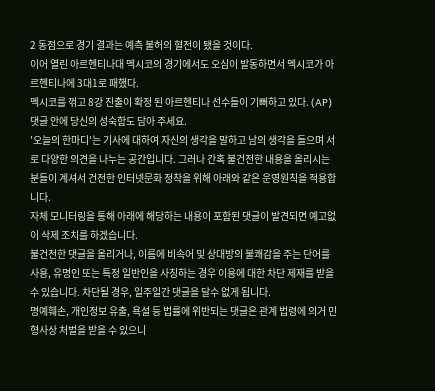2 동점으로 경기 결과는 예측 불허의 혈전이 됐을 것이다.
이어 열린 아르헨티나대 멕시코의 경기에서도 오심이 발동하면서 멕시코가 아르헨티나에 3대1로 패했다.
멕시코를 꺾고 8강 진출이 확정 된 아르헨티나 선수들이 기뻐하고 있다. (AP)
댓글 안에 당신의 성숙함도 담아 주세요.
'오늘의 한마디'는 기사에 대하여 자신의 생각을 말하고 남의 생각을 들으며 서로 다양한 의견을 나누는 공간입니다. 그러나 간혹 불건전한 내용을 올리시는 분들이 계셔서 건전한 인터넷문화 정착을 위해 아래와 같은 운영원칙을 적용합니다.
자체 모니터링을 통해 아래에 해당하는 내용이 포함된 댓글이 발견되면 예고없이 삭제 조치를 하겠습니다.
불건전한 댓글을 올리거나, 이름에 비속어 및 상대방의 불쾌감을 주는 단어를 사용, 유명인 또는 특정 일반인을 사칭하는 경우 이용에 대한 차단 제재를 받을 수 있습니다. 차단될 경우, 일주일간 댓글을 달수 없게 됩니다.
명예훼손, 개인정보 유출, 욕설 등 법률에 위반되는 댓글은 관계 법령에 의거 민형사상 처벌을 받을 수 있으니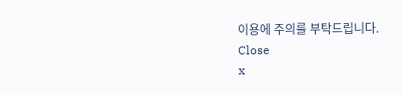이용에 주의를 부탁드립니다.
Close
x